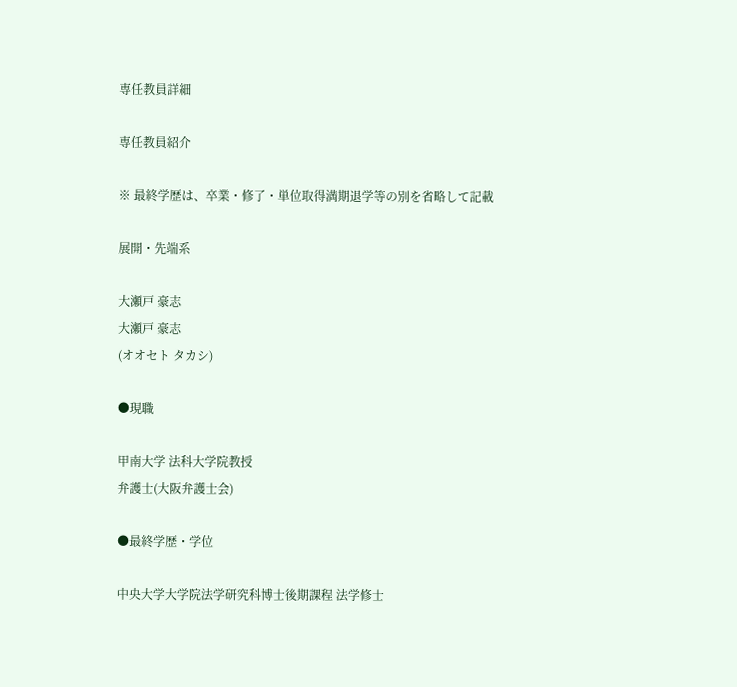専任教員詳細

専任教員紹介

※ 最終学歴は、卒業・修了・単位取得満期退学等の別を省略して記載

展開・先端系

大瀬戸 豪志
大瀬戸 豪志
(オオセト タカシ)

●現職

甲南大学 法科大学院教授
弁護士(大阪弁護士会)

●最終学歴・学位

中央大学大学院法学研究科博士後期課程 法学修士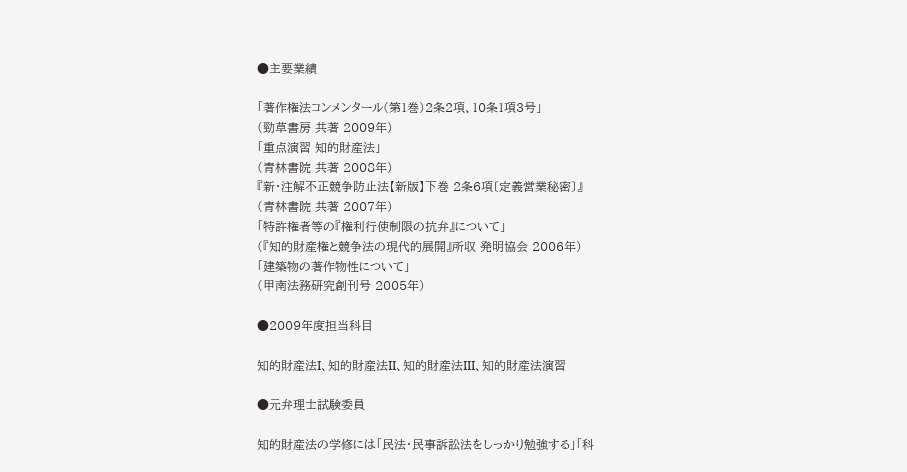●主要業績

「著作権法コンメンタール(第1巻)2条2項、10条1項3号」
(勁草書房 共著 2009年)
「重点演習 知的財産法」
(青林書院 共著 2008年)
『新・注解不正競争防止法【新版】下巻 2条6項〔定義営業秘密〕』
(青林書院 共著 2007年)
「特許権者等の『権利行使制限の抗弁』について」
(『知的財産権と競争法の現代的展開』所収 発明協会 2006年)
「建築物の著作物性について」
(甲南法務研究創刊号 2005年)

●2009年度担当科目

知的財産法I、知的財産法II、知的財産法III、知的財産法演習

●元弁理士試験委員

知的財産法の学修には「民法・民事訴訟法をしっかり勉強する」「科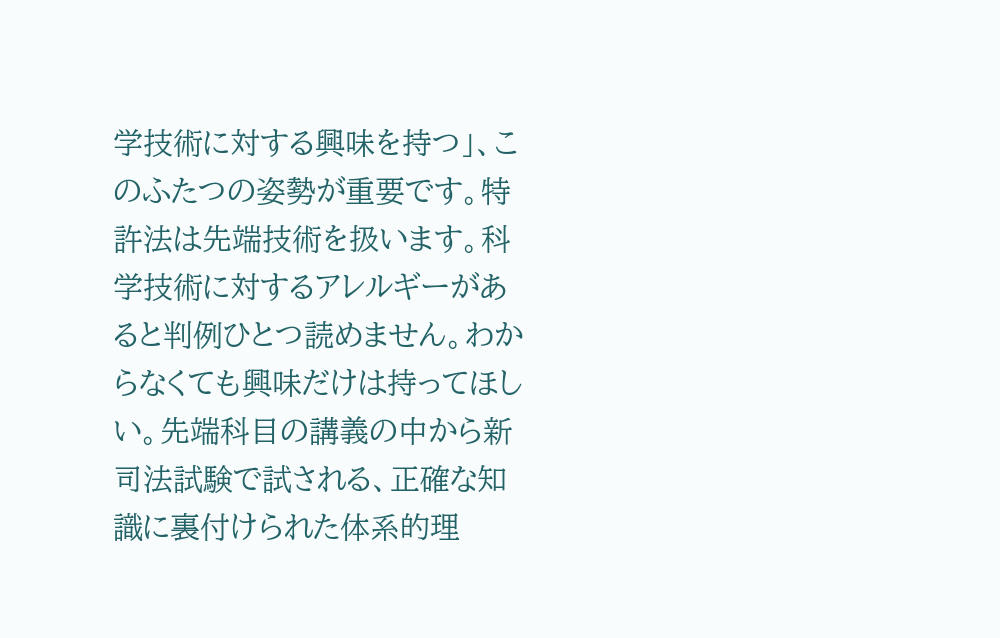学技術に対する興味を持つ」、このふたつの姿勢が重要です。特許法は先端技術を扱います。科学技術に対するアレルギーがあると判例ひとつ読めません。わからなくても興味だけは持ってほしい。先端科目の講義の中から新司法試験で試される、正確な知識に裏付けられた体系的理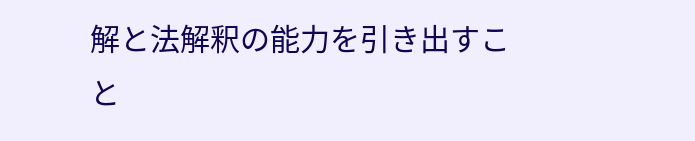解と法解釈の能力を引き出すこと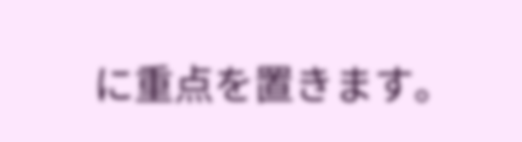に重点を置きます。